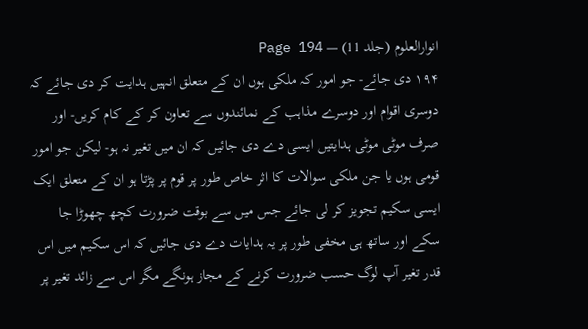انوارالعلوم (جلد 11) — Page 194
۱۹۴ دی جائے- جو امور کہ ملکی ہوں ان کے متعلق انہیں ہدایت کر دی جائے کہ دوسری اقوام اور دوسرے مذاہب کے نمائندوں سے تعاون کر کے کام کریں- اور صرف موٹی موٹی ہدایتیں ایسی دے دی جائیں کہ ان میں تغیر نہ ہو- لیکن جو امور قومی ہوں یا جن ملکی سوالات کا اثر خاص طور پر قوم پر پڑتا ہو ان کے متعلق ایک ایسی سکیم تجویز کر لی جائے جس میں سے بوقت ضرورت کچھ چھوڑا جا سکے اور ساتھ ہی مخفی طور پر یہ ہدایات دے دی جائیں کہ اس سکیم میں اس قدر تغیر آپ لوگ حسب ضرورت کرنے کے مجاز ہونگے مگر اس سے زائد تغیر پر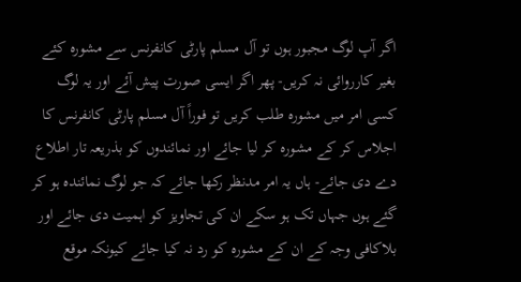اگر آپ لوگ مجبور ہوں تو آل مسلم پارٹی کانفرنس سے مشورہ کئے بغیر کارروائی نہ کریں- پھر اگر ایسی صورت پیش آئے اور یہ لوگ کسی امر میں مشورہ طلب کریں تو فوراً آل مسلم پارٹی کانفرنس کا اجلاس کر کے مشورہ کر لیا جائے اور نمائندوں کو بذریعہ تار اطلاع دے دی جائے- ہاں یہ امر مدنظر رکھا جائے کہ جو لوگ نمائندہ ہو کر گئے ہوں جہاں تک ہو سکے ان کی تجاویز کو اہمیت دی جائے اور بلاکافی وجہ کے ان کے مشورہ کو رد نہ کیا جائے کیونکہ موقع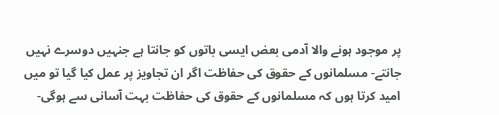پر موجود ہونے والا آدمی بعض ایسی باتوں کو جانتا ہے جنہیں دوسرے نہیں جانتے- مسلمانوں کے حقوق کی حفاظت اگر ان تجاویز پر عمل کیا گیا تو میں امید کرتا ہوں کہ مسلمانوں کے حقوق کی حفاظت بہت آسانی سے ہوگی-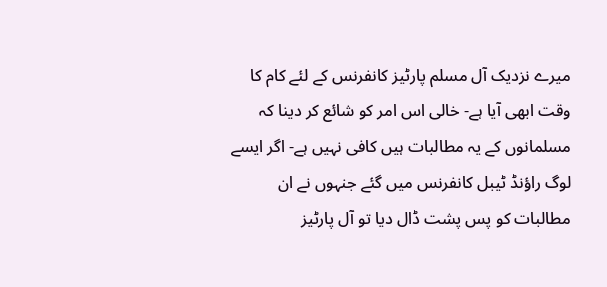میرے نزدیک آل مسلم پارٹیز کانفرنس کے لئے کام کا وقت ابھی آیا ہے- خالی اس امر کو شائع کر دینا کہ مسلمانوں کے یہ مطالبات ہیں کافی نہیں ہے- اگر ایسے لوگ راؤنڈ ٹیبل کانفرنس میں گئے جنہوں نے ان مطالبات کو پس پشت ڈال دیا تو آل پارٹیز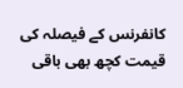کانفرنس کے فیصلہ کی قیمت کچھ بھی باقی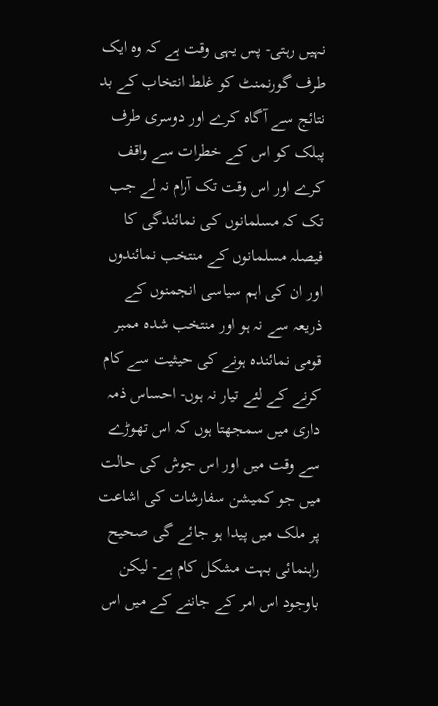نہیں رہتی- پس یہی وقت ہے کہ وہ ایک طرف گورنمنٹ کو غلط انتخاب کے بد نتائج سے آگاہ کرے اور دوسری طرف پبلک کو اس کے خطرات سے واقف کرے اور اس وقت تک آرام نہ لے جب تک کہ مسلمانوں کی نمائندگی کا فیصلہ مسلمانوں کے منتخب نمائندوں اور ان کی اہم سیاسی انجمنوں کے ذریعہ سے نہ ہو اور منتخب شدہ ممبر قومی نمائندہ ہونے کی حیثیت سے کام کرنے کے لئے تیار نہ ہوں- احساس ذمہ داری میں سمجھتا ہوں کہ اس تھوڑے سے وقت میں اور اس جوش کی حالت میں جو کمیشن سفارشات کی اشاعت پر ملک میں پیدا ہو جائے گی صحیح راہنمائی بہت مشکل کام ہے- لیکن باوجود اس امر کے جاننے کے میں اس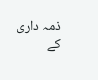ذمہ داری کے